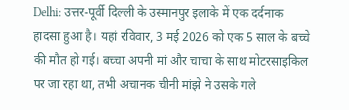Delhi: उत्तर-पूर्वी दिल्ली के उस्मानपुर इलाके में एक दर्दनाक हादसा हुआ है। यहां रविवार, 3 मई 2026 को एक 5 साल के बच्चे की मौत हो गई। बच्चा अपनी मां और चाचा के साथ मोटरसाइकिल पर जा रहा था, तभी अचानक चीनी मांझे ने उसके गले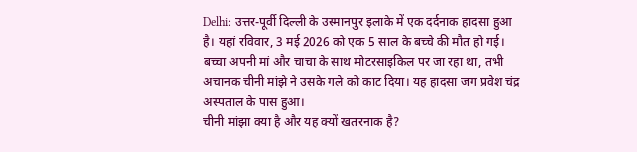Delhi: उत्तर-पूर्वी दिल्ली के उस्मानपुर इलाके में एक दर्दनाक हादसा हुआ है। यहां रविवार, 3 मई 2026 को एक 5 साल के बच्चे की मौत हो गई। बच्चा अपनी मां और चाचा के साथ मोटरसाइकिल पर जा रहा था, तभी अचानक चीनी मांझे ने उसके गले को काट दिया। यह हादसा जग प्रवेश चंद्र अस्पताल के पास हुआ।
चीनी मांझा क्या है और यह क्यों खतरनाक है?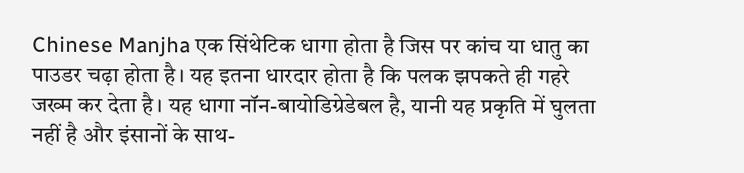Chinese Manjha एक सिंथेटिक धागा होता है जिस पर कांच या धातु का पाउडर चढ़ा होता है। यह इतना धारदार होता है कि पलक झपकते ही गहरे जख्म कर देता है। यह धागा नॉन-बायोडिग्रेडेबल है, यानी यह प्रकृति में घुलता नहीं है और इंसानों के साथ-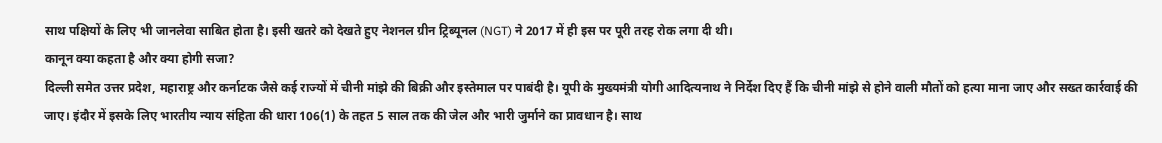साथ पक्षियों के लिए भी जानलेवा साबित होता है। इसी खतरे को देखते हुए नेशनल ग्रीन ट्रिब्यूनल (NGT) ने 2017 में ही इस पर पूरी तरह रोक लगा दी थी।
कानून क्या कहता है और क्या होगी सजा?
दिल्ली समेत उत्तर प्रदेश, महाराष्ट्र और कर्नाटक जैसे कई राज्यों में चीनी मांझे की बिक्री और इस्तेमाल पर पाबंदी है। यूपी के मुख्यमंत्री योगी आदित्यनाथ ने निर्देश दिए हैं कि चीनी मांझे से होने वाली मौतों को हत्या माना जाए और सख्त कार्रवाई की जाए। इंदौर में इसके लिए भारतीय न्याय संहिता की धारा 106(1) के तहत 5 साल तक की जेल और भारी जुर्माने का प्रावधान है। साथ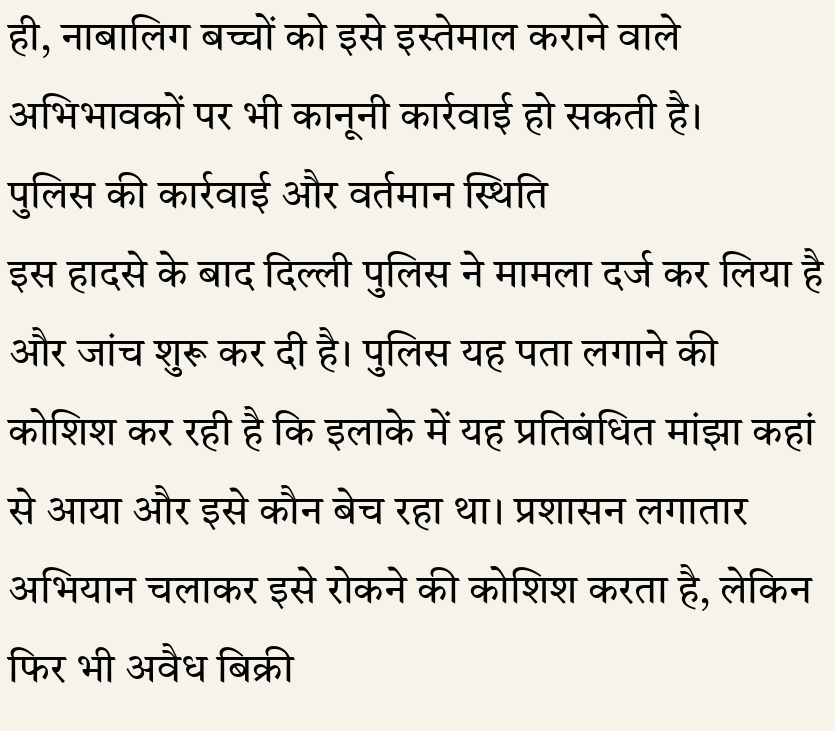ही, नाबालिग बच्चों को इसे इस्तेमाल कराने वाले अभिभावकों पर भी कानूनी कार्रवाई हो सकती है।
पुलिस की कार्रवाई और वर्तमान स्थिति
इस हादसे के बाद दिल्ली पुलिस ने मामला दर्ज कर लिया है और जांच शुरू कर दी है। पुलिस यह पता लगाने की कोशिश कर रही है कि इलाके में यह प्रतिबंधित मांझा कहां से आया और इसे कौन बेच रहा था। प्रशासन लगातार अभियान चलाकर इसे रोकने की कोशिश करता है, लेकिन फिर भी अवैध बिक्री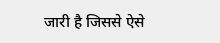जारी है जिससे ऐसे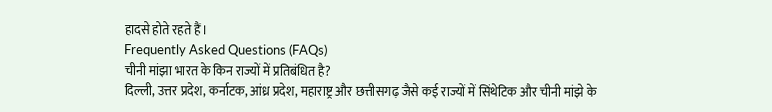हादसे होते रहते हैं।
Frequently Asked Questions (FAQs)
चीनी मांझा भारत के किन राज्यों में प्रतिबंधित है?
दिल्ली, उत्तर प्रदेश, कर्नाटक, आंध्र प्रदेश, महाराष्ट्र और छत्तीसगढ़ जैसे कई राज्यों में सिंथेटिक और चीनी मांझे के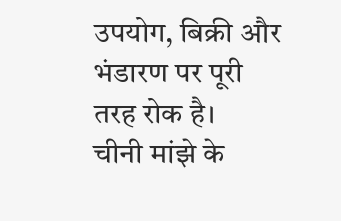उपयोग, बिक्री और भंडारण पर पूरी तरह रोक है।
चीनी मांझे के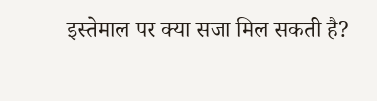इस्तेमाल पर क्या सजा मिल सकती है?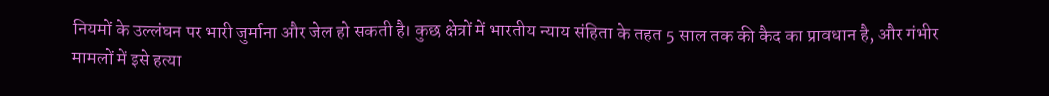नियमों के उल्लंघन पर भारी जुर्माना और जेल हो सकती है। कुछ क्षेत्रों में भारतीय न्याय संहिता के तहत 5 साल तक की कैद का प्रावधान है, और गंभीर मामलों में इसे हत्या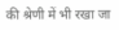की श्रेणी में भी रखा जा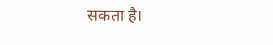सकता है।